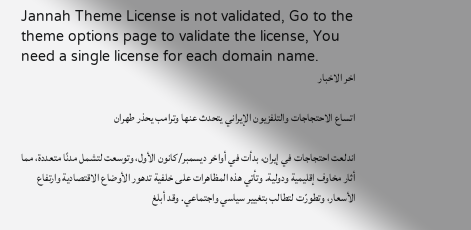Jannah Theme License is not validated, Go to the theme options page to validate the license, You need a single license for each domain name.
اخر الاخبار

اتساع الاحتجاجات والتلفزيون الإيراني يتحدث عنها وترامب يحذر طهران

اندلعت احتجاجات في إيران، بدأت في أواخر ديسمبر/كانون الأول، وتوسعت لتشمل مدنًا متعددة، مما أثار مخاوف إقليمية ودولية. وتأتي هذه المظاهرات على خلفية تدهور الأوضاع الاقتصادية وارتفاع الأسعار، وتطورّت لتطالب بتغيير سياسي واجتماعي. وقد أبلغ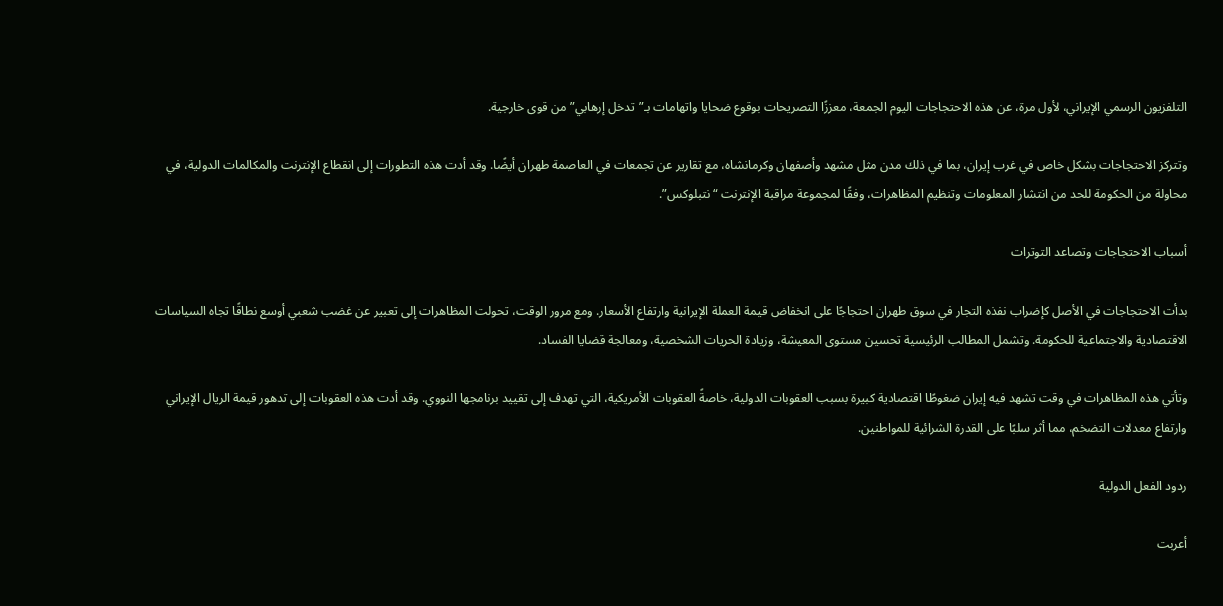التلفزيون الرسمي الإيراني، لأول مرة، عن هذه الاحتجاجات اليوم الجمعة، معززًا التصريحات بوقوع ضحايا واتهامات بـ”تدخل إرهابي” من قوى خارجية.

وتتركز الاحتجاجات بشكل خاص في غرب إيران، بما في ذلك مدن مثل مشهد وأصفهان وكرمانشاه، مع تقارير عن تجمعات في العاصمة طهران أيضًا. وقد أدت هذه التطورات إلى انقطاع الإنترنت والمكالمات الدولية، في محاولة من الحكومة للحد من انتشار المعلومات وتنظيم المظاهرات، وفقًا لمجموعة مراقبة الإنترنت “نتبلوكس”.

أسباب الاحتجاجات وتصاعد التوترات

بدأت الاحتجاجات في الأصل كإضراب نفذه التجار في سوق طهران احتجاجًا على انخفاض قيمة العملة الإيرانية وارتفاع الأسعار. ومع مرور الوقت، تحولت المظاهرات إلى تعبير عن غضب شعبي أوسع نطاقًا تجاه السياسات الاقتصادية والاجتماعية للحكومة. وتشمل المطالب الرئيسية تحسين مستوى المعيشة، وزيادة الحريات الشخصية، ومعالجة قضايا الفساد.

وتأتي هذه المظاهرات في وقت تشهد فيه إيران ضغوطًا اقتصادية كبيرة بسبب العقوبات الدولية، خاصةً العقوبات الأمريكية، التي تهدف إلى تقييد برنامجها النووي. وقد أدت هذه العقوبات إلى تدهور قيمة الريال الإيراني وارتفاع معدلات التضخم، مما أثر سلبًا على القدرة الشرائية للمواطنين.

ردود الفعل الدولية

أعربت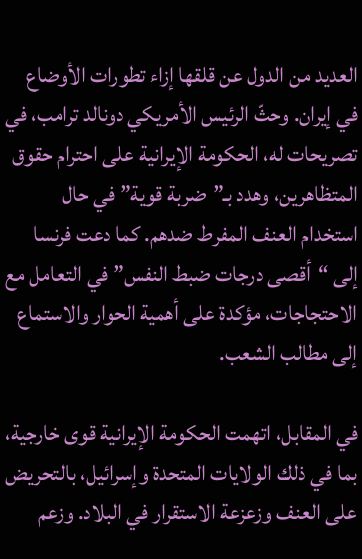العديد من الدول عن قلقها إزاء تطورات الأوضاع في إيران. وحثّ الرئيس الأمريكي دونالد ترامب، في تصريحات له، الحكومة الإيرانية على احترام حقوق المتظاهرين، وهدد بـ”ضربة قوية” في حال استخدام العنف المفرط ضدهم. كما دعت فرنسا إلى “أقصى درجات ضبط النفس” في التعامل مع الاحتجاجات، مؤكدة على أهمية الحوار والاستماع إلى مطالب الشعب.

في المقابل، اتهمت الحكومة الإيرانية قوى خارجية، بما في ذلك الولايات المتحدة وإسرائيل، بالتحريض على العنف وزعزعة الاستقرار في البلاد. وزعم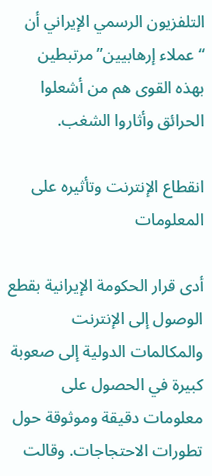التلفزيون الرسمي الإيراني أن “عملاء إرهابيين” مرتبطين بهذه القوى هم من أشعلوا الحرائق وأثاروا الشغب.

انقطاع الإنترنت وتأثيره على المعلومات

أدى قرار الحكومة الإيرانية بقطع الوصول إلى الإنترنت والمكالمات الدولية إلى صعوبة كبيرة في الحصول على معلومات دقيقة وموثوقة حول تطورات الاحتجاجات. وقالت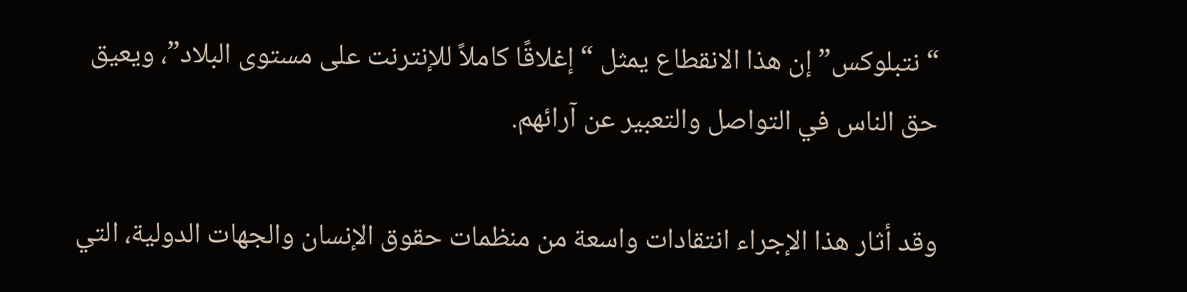“نتبلوكس” إن هذا الانقطاع يمثل “إغلاقًا كاملاً للإنترنت على مستوى البلاد”، ويعيق حق الناس في التواصل والتعبير عن آرائهم.

وقد أثار هذا الإجراء انتقادات واسعة من منظمات حقوق الإنسان والجهات الدولية، التي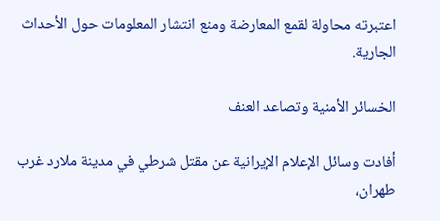اعتبرته محاولة لقمع المعارضة ومنع انتشار المعلومات حول الأحداث الجارية.

الخسائر الأمنية وتصاعد العنف

أفادت وسائل الإعلام الإيرانية عن مقتل شرطي في مدينة ملارد غرب طهران،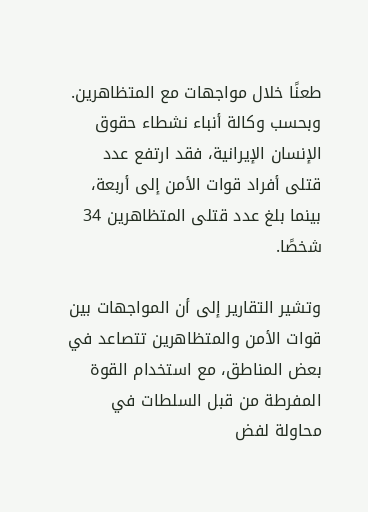طعنًا خلال مواجهات مع المتظاهرين. وبحسب وكالة أنباء نشطاء حقوق الإنسان الإيرانية، فقد ارتفع عدد قتلى أفراد قوات الأمن إلى أربعة، بينما بلغ عدد قتلى المتظاهرين 34 شخصًا.

وتشير التقارير إلى أن المواجهات بين قوات الأمن والمتظاهرين تتصاعد في بعض المناطق، مع استخدام القوة المفرطة من قبل السلطات في محاولة لفض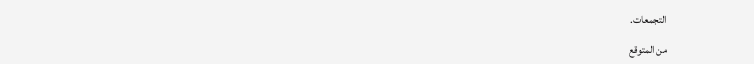التجمعات.

من المتوقع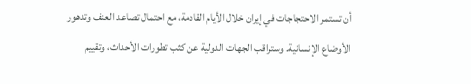أن تستمر الاحتجاجات في إيران خلال الأيام القادمة، مع احتمال تصاعد العنف وتدهور الأوضاع الإنسانية. وستراقب الجهات الدولية عن كثب تطورات الأحداث، وتقييم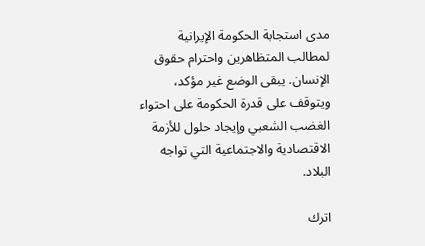مدى استجابة الحكومة الإيرانية لمطالب المتظاهرين واحترام حقوق الإنسان. يبقى الوضع غير مؤكد، ويتوقف على قدرة الحكومة على احتواء الغضب الشعبي وإيجاد حلول للأزمة الاقتصادية والاجتماعية التي تواجه البلاد.

اترك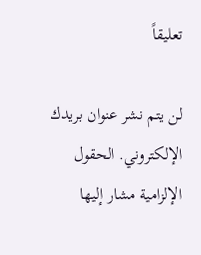تعليقاً

لن يتم نشر عنوان بريدك الإلكتروني. الحقول الإلزامية مشار إليها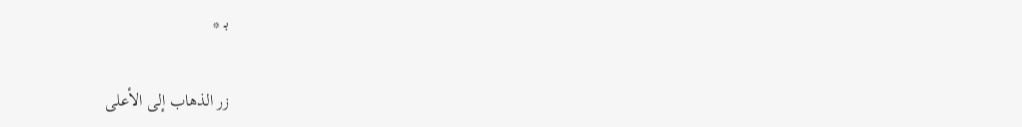بـ *

زر الذهاب إلى الأعلى